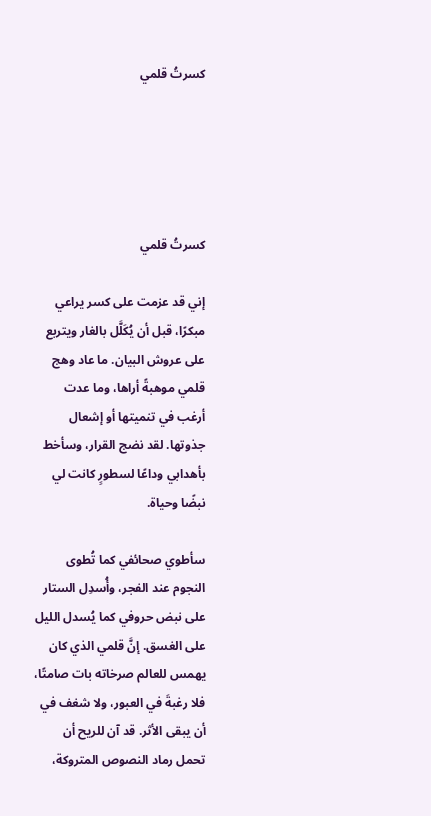كسرتُ قلمي





كسرتُ قلمي

إني قد عزمت على كسر يراعي مبكرًا، قبل أن يُكَلَّل بالغار ويتربع على عروش البيان. ما عاد وهج قلمي موهبةً أراها، وما عدت أرغب في تنميتها أو إشعال جذوتها. لقد نضج القرار، وسأخط بأهدابي وداعًا لسطورٍ كانت لي نبضًا وحياة.

سأطوي صحائفي كما تُطوى النجوم عند الفجر، وأُسدِل الستار على نبض حروفي كما يُسدل الليل على الغسق. إنَّ قلمي الذي كان يهمس للعالم صرخاته بات صامتًا، فلا رغبةَ في العبور، ولا شغف في أن يبقى الأثر. قد آن للريح أن تحمل رماد النصوص المتروكة،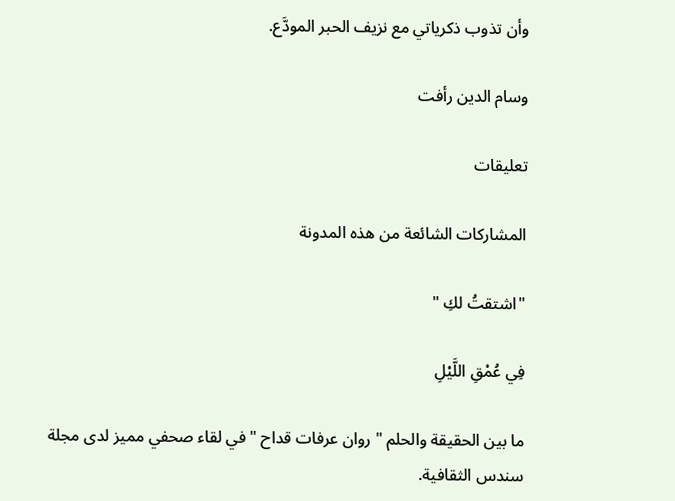وأن تذوب ذكرياتي مع نزيف الحبر المودَّع.

وسام الدين رأفت

تعليقات

المشاركات الشائعة من هذه المدونة

"اشتقتُ لكِ "

فِي عُمْقِ اللَّيْلِ

ما بين الحقيقة والحلم " روان عرفات قداح " في لقاء صحفي مميز لدى مجلة سندس الثقافية.